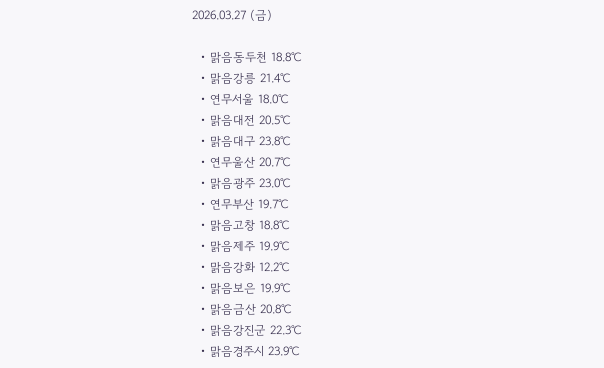2026.03.27 (금)

  • 맑음동두천 18.8℃
  • 맑음강릉 21.4℃
  • 연무서울 18.0℃
  • 맑음대전 20.5℃
  • 맑음대구 23.8℃
  • 연무울산 20.7℃
  • 맑음광주 23.0℃
  • 연무부산 19.7℃
  • 맑음고창 18.8℃
  • 맑음제주 19.9℃
  • 맑음강화 12.2℃
  • 맑음보은 19.9℃
  • 맑음금산 20.8℃
  • 맑음강진군 22.3℃
  • 맑음경주시 23.9℃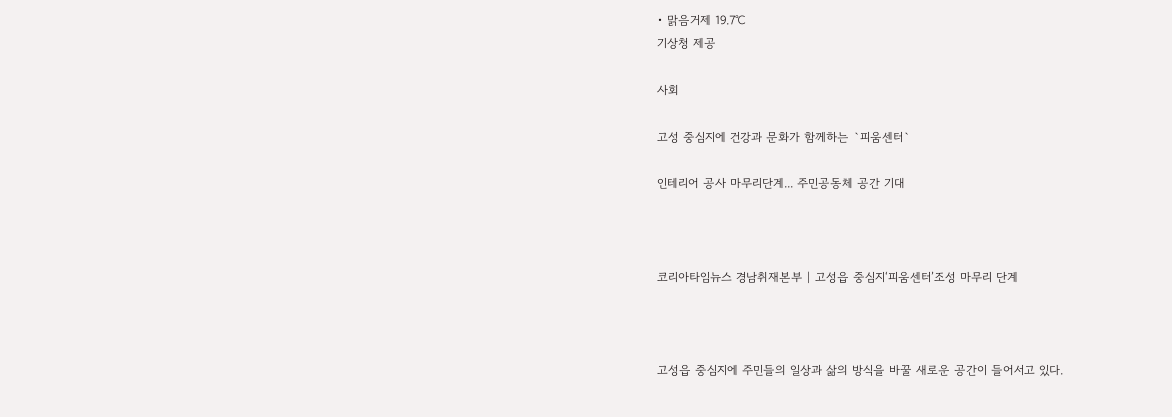• 맑음거제 19.7℃
기상청 제공

사회

고성 중심지에 건강과 문화가 함께하는 `피움센터`

인테리어 공사 마무리단계... 주민공동체 공간 기대



코리아타임뉴스 경남취재본부 | 고성읍 중심지‘피움센터’조성 마무리 단계



고성읍 중심지에 주민들의 일상과 삶의 방식을 바꿀 새로운 공간이 들어서고 있다.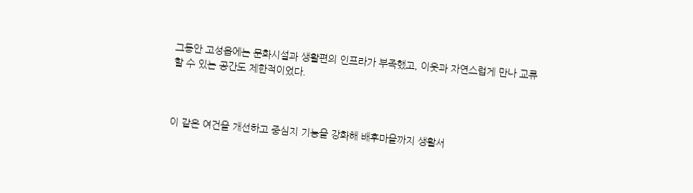그동안 고성읍에는 문화시설과 생활편의 인프라가 부족했고, 이웃과 자연스럽게 만나 교류할 수 있는 공간도 제한적이었다.



이 같은 여건을 개선하고 중심지 기능을 강화해 배후마을까지 생활서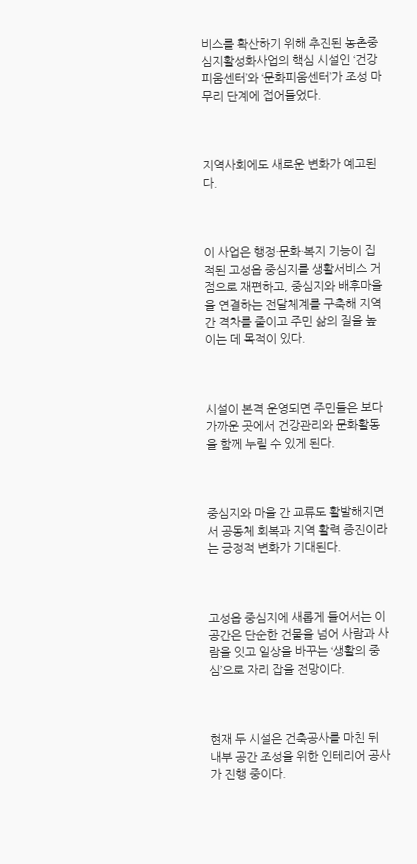비스를 확산하기 위해 추진된 농촌중심지활성화사업의 핵심 시설인 ‘건강피움센터’와 ‘문화피움센터’가 조성 마무리 단계에 접어들었다.



지역사회에도 새로운 변화가 예고된다.



이 사업은 행정·문화·복지 기능이 집적된 고성읍 중심지를 생활서비스 거점으로 재편하고, 중심지와 배후마을을 연결하는 전달체계를 구축해 지역 간 격차를 줄이고 주민 삶의 질을 높이는 데 목적이 있다.



시설이 본격 운영되면 주민들은 보다 가까운 곳에서 건강관리와 문화활동을 함께 누릴 수 있게 된다.



중심지와 마을 간 교류도 활발해지면서 공동체 회복과 지역 활력 증진이라는 긍정적 변화가 기대된다.



고성읍 중심지에 새롭게 들어서는 이 공간은 단순한 건물을 넘어 사람과 사람을 잇고 일상을 바꾸는 ‘생활의 중심’으로 자리 잡을 전망이다.



현재 두 시설은 건축공사를 마친 뒤 내부 공간 조성을 위한 인테리어 공사가 진행 중이다.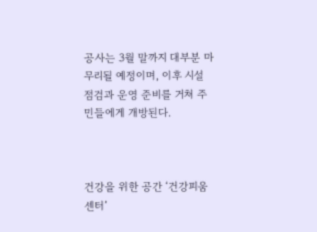공사는 3월 말까지 대부분 마무리될 예정이며, 이후 시설 점검과 운영 준비를 거쳐 주민들에게 개방된다.



건강을 위한 공간 ‘건강피움센터’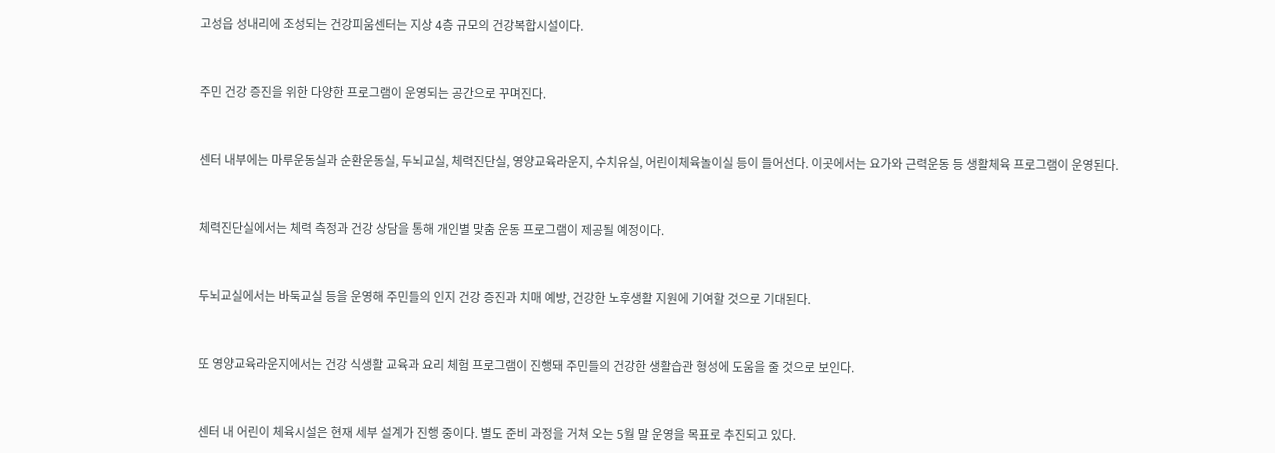고성읍 성내리에 조성되는 건강피움센터는 지상 4층 규모의 건강복합시설이다.



주민 건강 증진을 위한 다양한 프로그램이 운영되는 공간으로 꾸며진다.



센터 내부에는 마루운동실과 순환운동실, 두뇌교실, 체력진단실, 영양교육라운지, 수치유실, 어린이체육놀이실 등이 들어선다. 이곳에서는 요가와 근력운동 등 생활체육 프로그램이 운영된다.



체력진단실에서는 체력 측정과 건강 상담을 통해 개인별 맞춤 운동 프로그램이 제공될 예정이다.



두뇌교실에서는 바둑교실 등을 운영해 주민들의 인지 건강 증진과 치매 예방, 건강한 노후생활 지원에 기여할 것으로 기대된다.



또 영양교육라운지에서는 건강 식생활 교육과 요리 체험 프로그램이 진행돼 주민들의 건강한 생활습관 형성에 도움을 줄 것으로 보인다.



센터 내 어린이 체육시설은 현재 세부 설계가 진행 중이다. 별도 준비 과정을 거쳐 오는 5월 말 운영을 목표로 추진되고 있다.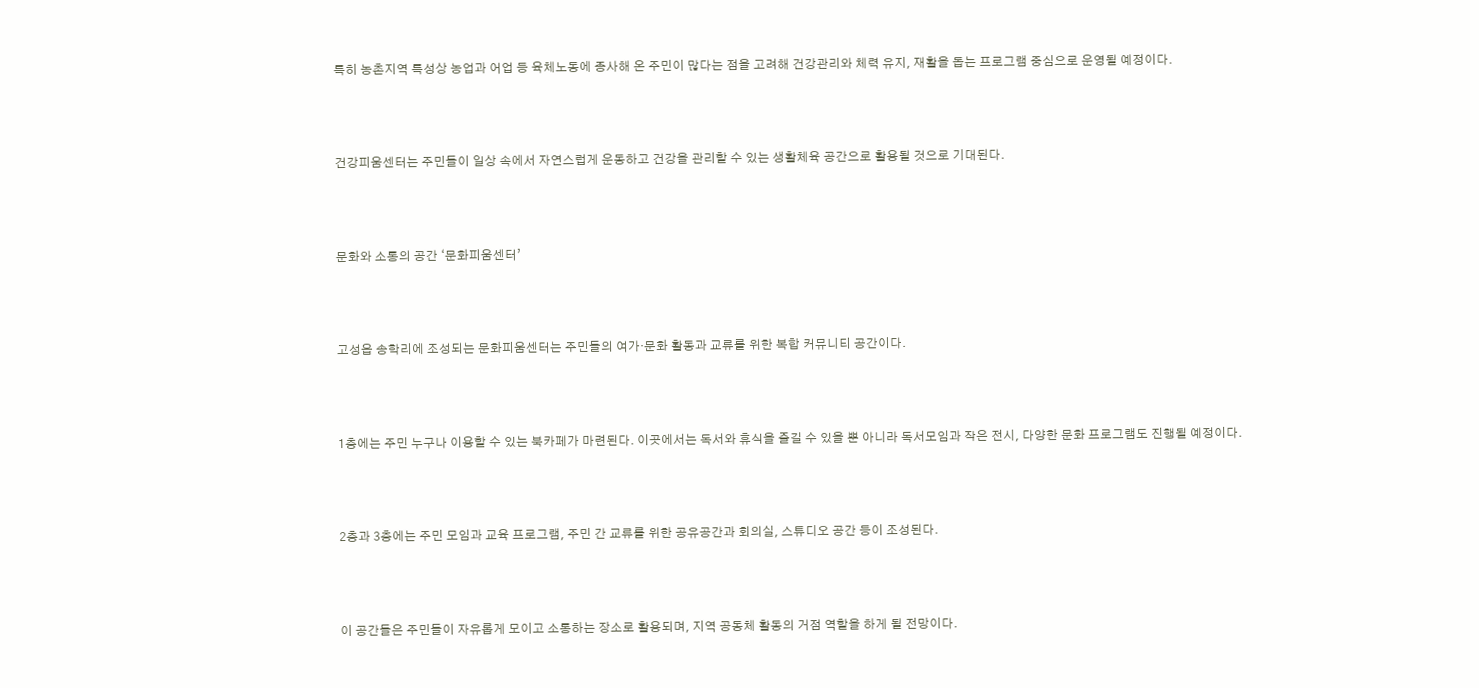특히 농촌지역 특성상 농업과 어업 등 육체노동에 종사해 온 주민이 많다는 점을 고려해 건강관리와 체력 유지, 재활을 돕는 프로그램 중심으로 운영될 예정이다.



건강피움센터는 주민들이 일상 속에서 자연스럽게 운동하고 건강을 관리할 수 있는 생활체육 공간으로 활용될 것으로 기대된다.



문화와 소통의 공간 ‘문화피움센터’



고성읍 송학리에 조성되는 문화피움센터는 주민들의 여가·문화 활동과 교류를 위한 복합 커뮤니티 공간이다.



1층에는 주민 누구나 이용할 수 있는 북카페가 마련된다. 이곳에서는 독서와 휴식을 즐길 수 있을 뿐 아니라 독서모임과 작은 전시, 다양한 문화 프로그램도 진행될 예정이다.



2층과 3층에는 주민 모임과 교육 프로그램, 주민 간 교류를 위한 공유공간과 회의실, 스튜디오 공간 등이 조성된다.



이 공간들은 주민들이 자유롭게 모이고 소통하는 장소로 활용되며, 지역 공동체 활동의 거점 역할을 하게 될 전망이다.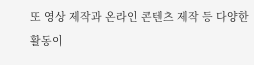또 영상 제작과 온라인 콘텐츠 제작 등 다양한 활동이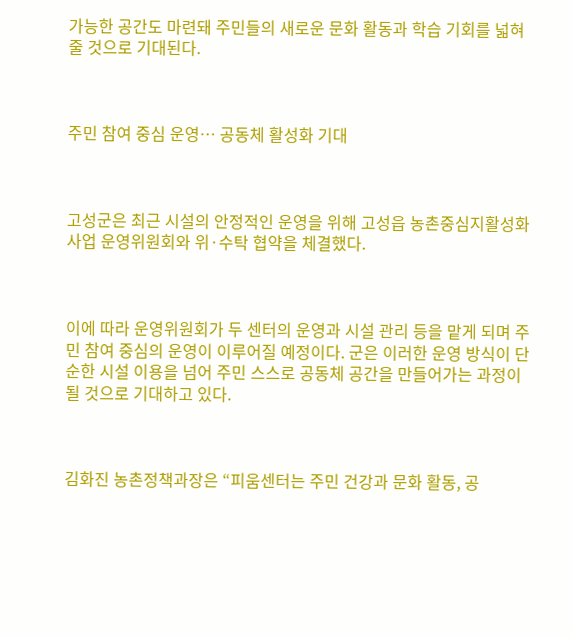가능한 공간도 마련돼 주민들의 새로운 문화 활동과 학습 기회를 넓혀줄 것으로 기대된다.



주민 참여 중심 운영… 공동체 활성화 기대



고성군은 최근 시설의 안정적인 운영을 위해 고성읍 농촌중심지활성화사업 운영위원회와 위·수탁 협약을 체결했다.



이에 따라 운영위원회가 두 센터의 운영과 시설 관리 등을 맡게 되며 주민 참여 중심의 운영이 이루어질 예정이다. 군은 이러한 운영 방식이 단순한 시설 이용을 넘어 주민 스스로 공동체 공간을 만들어가는 과정이 될 것으로 기대하고 있다.



김화진 농촌정책과장은 “피움센터는 주민 건강과 문화 활동, 공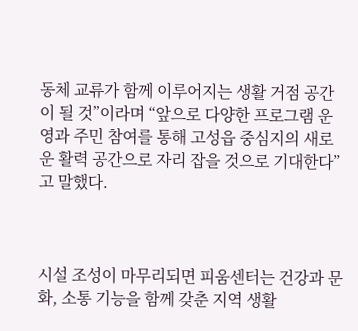동체 교류가 함께 이루어지는 생활 거점 공간이 될 것”이라며 “앞으로 다양한 프로그램 운영과 주민 참여를 통해 고성읍 중심지의 새로운 활력 공간으로 자리 잡을 것으로 기대한다”고 말했다.



시설 조성이 마무리되면 피움센터는 건강과 문화, 소통 기능을 함께 갖춘 지역 생활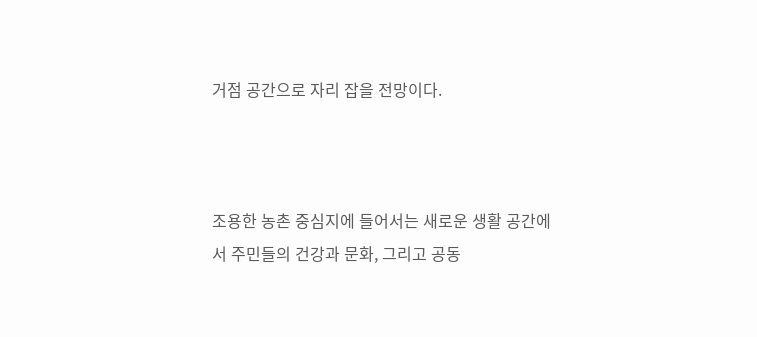거점 공간으로 자리 잡을 전망이다.



조용한 농촌 중심지에 들어서는 새로운 생활 공간에서 주민들의 건강과 문화, 그리고 공동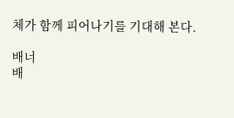체가 함께 피어나기를 기대해 본다.

배너
배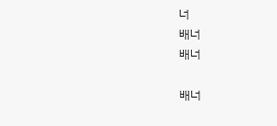너
배너
배너

배너